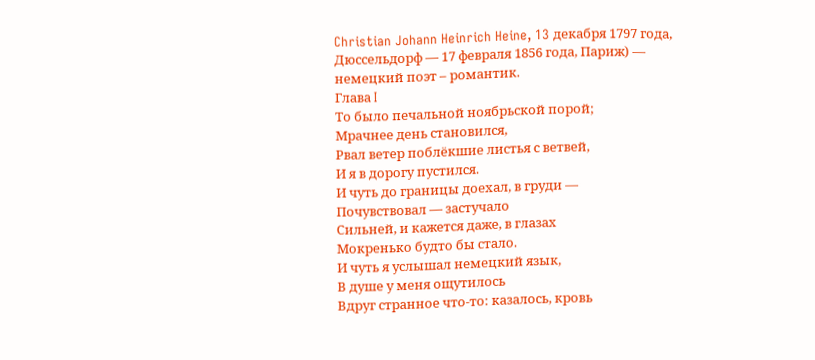Christian Johann Heinrich Heine, 13 декабря 1797 года, Дюссельдорф — 17 февраля 1856 года, Париж) — немецкий поэт – романтик.
Глава I
То было печальной ноябрьской порой;
Мрачнее день становился,
Рвал ветер поблёкшие листья с ветвей,
И я в дорогу пустился.
И чуть до границы доехал, в груди —
Почувствовал — застучало
Сильней, и кажется даже, в глазах
Мокренько будто бы стало.
И чуть я услышал немецкий язык,
В душе у меня ощутилось
Вдруг странное что-то: казалось, кровь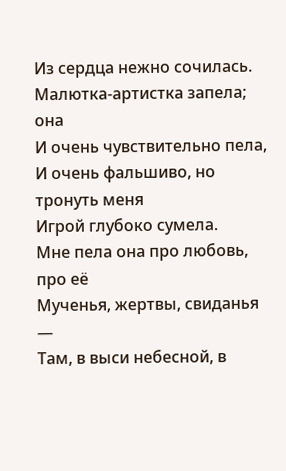Из сердца нежно сочилась.
Малютка-артистка запела; она
И очень чувствительно пела,
И очень фальшиво, но тронуть меня
Игрой глубоко сумела.
Мне пела она про любовь, про её
Мученья, жертвы, свиданья —
Там, в выси небесной, в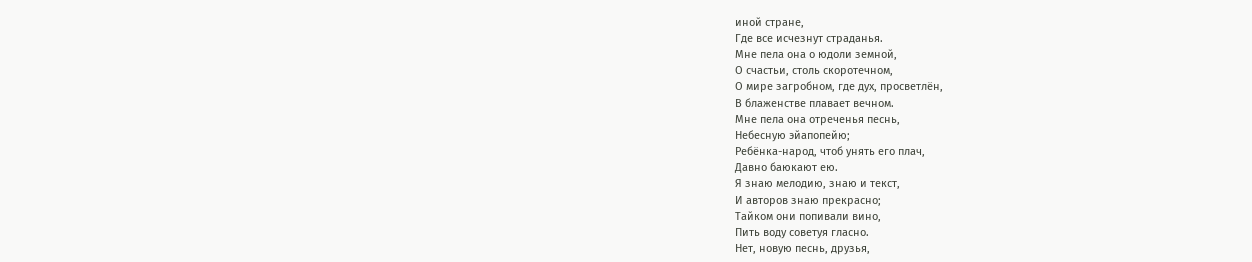иной стране,
Где все исчезнут страданья.
Мне пела она о юдоли земной,
О счастьи, столь скоротечном,
О мире загробном, где дух, просветлён,
В блаженстве плавает вечном.
Мне пела она отреченья песнь,
Небесную эйапопейю;
Ребёнка-народ, чтоб унять его плач,
Давно баюкают ею.
Я знаю мелодию, знаю и текст,
И авторов знаю прекрасно;
Тайком они попивали вино,
Пить воду советуя гласно.
Нет, новую песнь, друзья,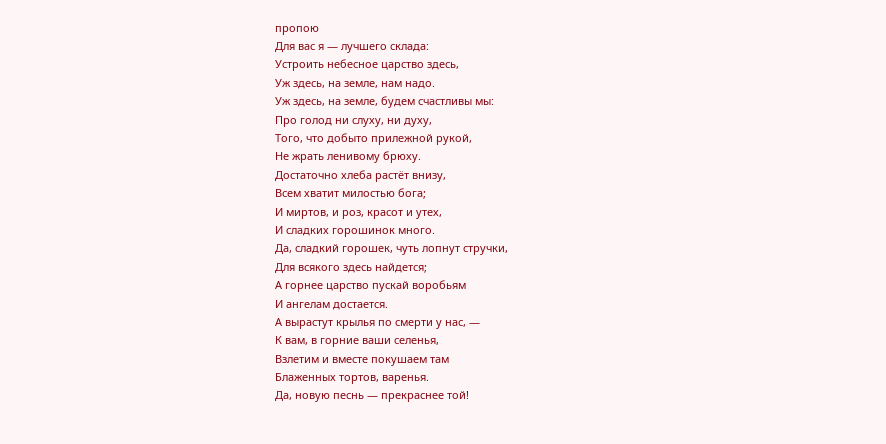пропою
Для вас я — лучшего склада:
Устроить небесное царство здесь,
Уж здесь, на земле, нам надо.
Уж здесь, на земле, будем счастливы мы:
Про голод ни слуху, ни духу,
Того, что добыто прилежной рукой,
Не жрать ленивому брюху.
Достаточно хлеба растёт внизу,
Всем хватит милостью бога;
И миртов, и роз, красот и утех,
И сладких горошинок много.
Да, сладкий горошек, чуть лопнут стручки,
Для всякого здесь найдется;
А горнее царство пускай воробьям
И ангелам достается.
А вырастут крылья по смерти у нас, —
К вам, в горние ваши селенья,
Взлетим и вместе покушаем там
Блаженных тортов, варенья.
Да, новую песнь — прекраснее той!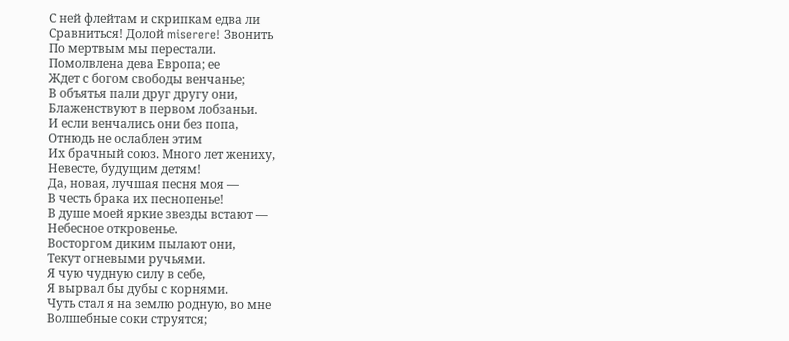С ней флейтам и скрипкам едва ли
Сравниться! Долой miserere! Звонить
По мертвым мы перестали.
Помолвлена дева Европа; ее
Ждет с богом свободы венчанье;
В объятья пали друг другу они,
Блаженствуют в первом лобзаньи.
И если венчались они без попа,
Отнюдь не ослаблен этим
Их брачный союз. Много лет жениху,
Невесте, будущим детям!
Да, новая, лучшая песня моя —
В честь брака их песнопенье!
В душе моей яркие звезды встают —
Небесное откровенье.
Восторгом диким пылают они,
Текут огневыми ручьями.
Я чую чудную силу в себе,
Я вырвал бы дубы с корнями.
Чуть стал я на землю родную, во мне
Волшебные соки струятся;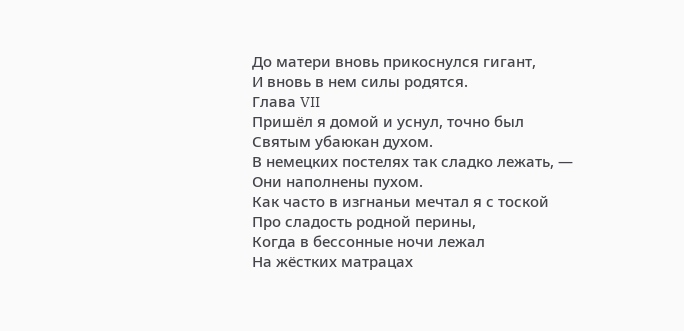До матери вновь прикоснулся гигант,
И вновь в нем силы родятся.
Глава VII
Пришёл я домой и уснул, точно был
Святым убаюкан духом.
В немецких постелях так сладко лежать, —
Они наполнены пухом.
Как часто в изгнаньи мечтал я с тоской
Про сладость родной перины,
Когда в бессонные ночи лежал
На жёстких матрацах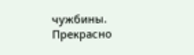чужбины.
Прекрасно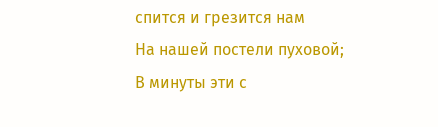спится и грезится нам
На нашей постели пуховой;
В минуты эти с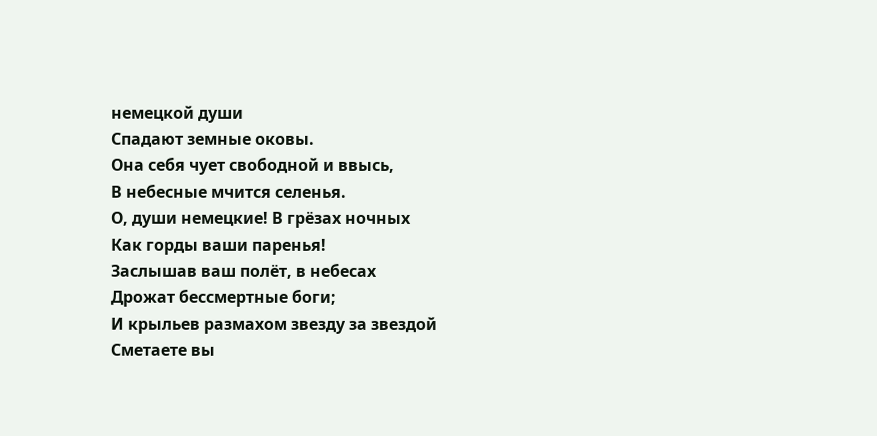немецкой души
Спадают земные оковы.
Она себя чует свободной и ввысь,
В небесные мчится селенья.
О, души немецкие! В грёзах ночных
Как горды ваши паренья!
Заслышав ваш полёт, в небесах
Дрожат бессмертные боги;
И крыльев размахом звезду за звездой
Сметаете вы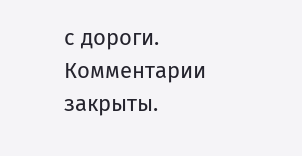с дороги.
Комментарии закрыты.